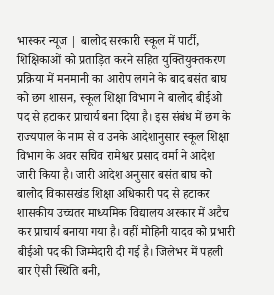भास्कर न्यूज | बालोद सरकारी स्कूल में पार्टी, शिक्षिकाओं को प्रताड़ित करने सहित युक्तियुक्तकरण प्रक्रिया में मनमानी का आरोप लगने के बाद बसंत बाघ को छग शासन, स्कूल शिक्षा विभाग ने बालोद बीईओ पद से हटाकर प्राचार्य बना दिया है। इस संबंध में छग के राज्यपाल के नाम से व उनके आदेशानुसार स्कूल शिक्षा विभाग के अवर सचिव रामेश्वर प्रसाद वर्मा ने आदेश जारी किया है। जारी आदेश अनुसार बसंत बाघ को बालोद विकासखंड शिक्षा अधिकारी पद से हटाकर शासकीय उच्चतर माध्यमिक विद्यालय अरकार में अटैच कर प्राचार्य बनाया गया है। वहीं मोहिनी यादव को प्रभारी बीईओ पद की जिम्मेदारी दी गई है। जिलेभर में पहली बार ऐसी स्थिति बनी,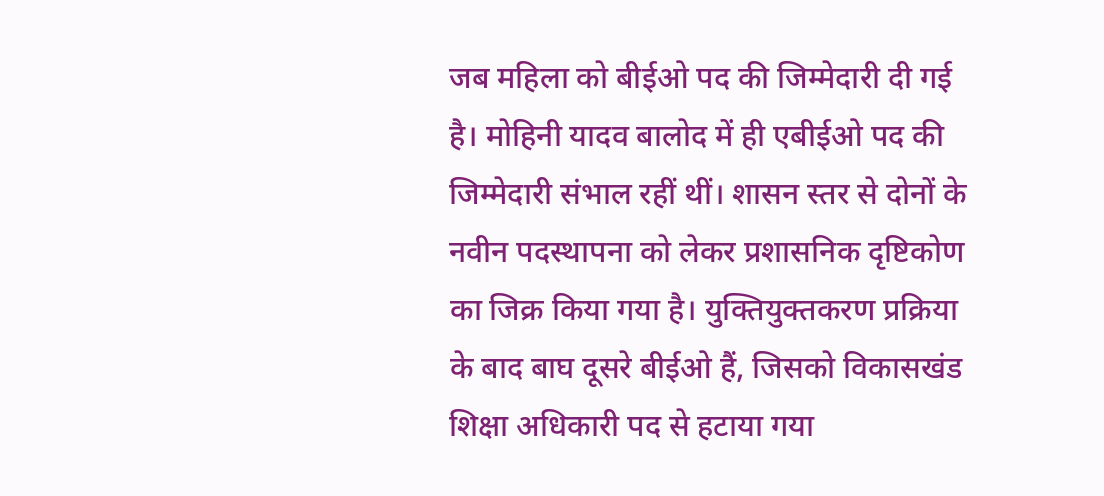जब महिला को बीईओ पद की जिम्मेदारी दी गई है। मोहिनी यादव बालोद में ही एबीईओ पद की जिम्मेदारी संभाल रहीं थीं। शासन स्तर से दोनों के नवीन पदस्थापना को लेकर प्रशासनिक दृष्टिकोण का जिक्र किया गया है। युक्तियुक्तकरण प्रक्रिया के बाद बाघ दूसरे बीईओ हैं, जिसको विकासखंड शिक्षा अधिकारी पद से हटाया गया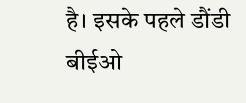है। इसके पहले डौंडी बीईओ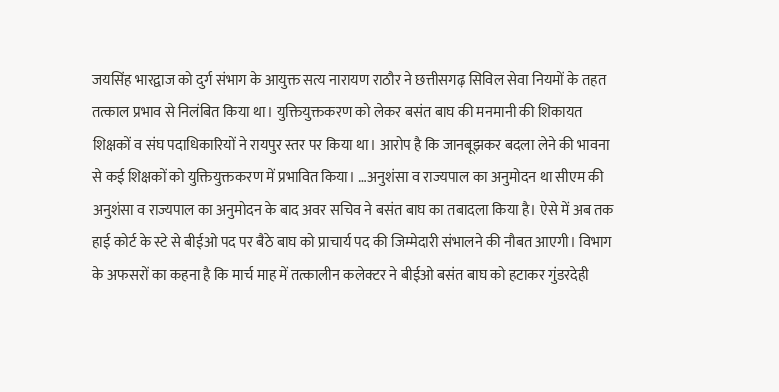जयसिंह भारद्वाज को दुर्ग संभाग के आयुक्त सत्य नारायण राठौर ने छत्तीसगढ़ सिविल सेवा नियमों के तहत तत्काल प्रभाव से निलंबित किया था। युक्तियुक्तकरण को लेकर बसंत बाघ की मनमानी की शिकायत शिक्षकों व संघ पदाधिकारियों ने रायपुर स्तर पर किया था। आरोप है कि जानबूझकर बदला लेने की भावना से कई शिक्षकों को युक्तियुक्तकरण में प्रभावित किया। …अनुशंसा व राज्यपाल का अनुमोदन था सीएम की अनुशंसा व राज्यपाल का अनुमोदन के बाद अवर सचिव ने बसंत बाघ का तबादला किया है। ऐसे में अब तक हाई कोर्ट के स्टे से बीईओ पद पर बैठे बाघ को प्राचार्य पद की जिम्मेदारी संभालने की नौबत आएगी। विभाग के अफसरों का कहना है कि मार्च माह में तत्कालीन कलेक्टर ने बीईओ बसंत बाघ को हटाकर गुंडरदेही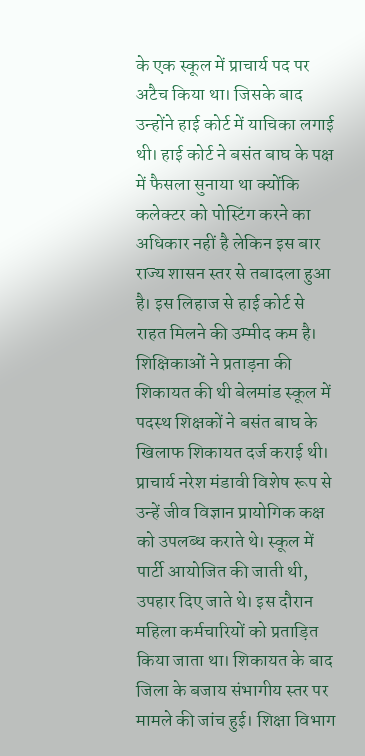के एक स्कूल में प्राचार्य पद पर अटैच किया था। जिसके बाद उन्होंने हाई कोर्ट में याचिका लगाई थी। हाई कोर्ट ने बसंत बाघ के पक्ष में फैसला सुनाया था क्योंकि कलेक्टर को पोस्टिंग करने का अधिकार नहीं है लेकिन इस बार राज्य शासन स्तर से तबादला हुआ है। इस लिहाज से हाई कोर्ट से राहत मिलने की उम्मीद कम है। शिक्षिकाओं ने प्रताड़ना की शिकायत की थी बेलमांड स्कूल में पदस्थ शिक्षकों ने बसंत बाघ के खिलाफ शिकायत दर्ज कराई थी। प्राचार्य नरेश मंडावी विशेष रूप से उन्हें जीव विज्ञान प्रायोगिक कक्ष को उपलब्ध कराते थे। स्कूल में पार्टी आयोजित की जाती थी, उपहार दिए जाते थे। इस दौरान महिला कर्मचारियों को प्रताड़ित किया जाता था। शिकायत के बाद जिला के बजाय संभागीय स्तर पर मामले की जांच हुई। शिक्षा विभाग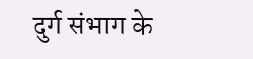दुर्ग संभाग के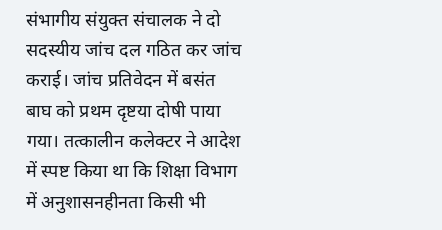संभागीय संयुक्त संचालक ने दो सदस्यीय जांच दल गठित कर जांच कराई। जांच प्रतिवेदन में बसंत बाघ को प्रथम दृष्टया दोषी पाया गया। तत्कालीन कलेक्टर ने आदेश में स्पष्ट किया था कि शिक्षा विभाग में अनुशासनहीनता किसी भी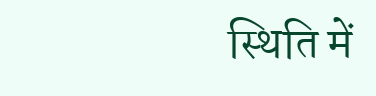स्थिति में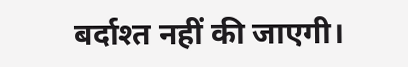बर्दाश्त नहीं की जाएगी।